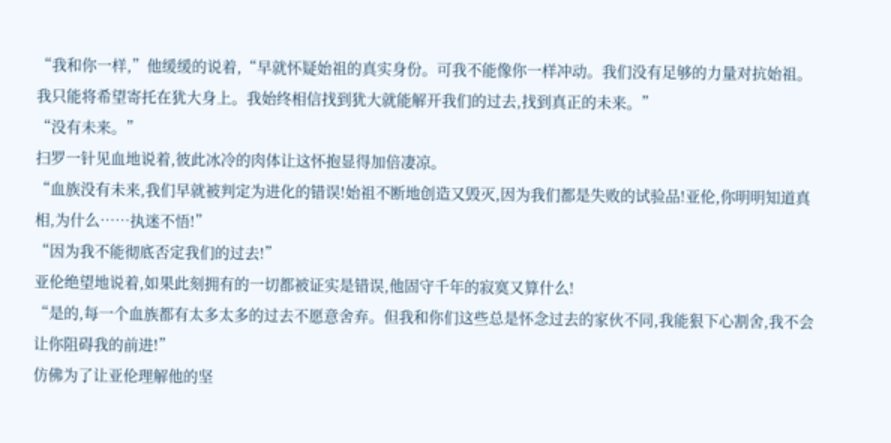“我和你一样,”他缓缓的说着,“早就怀疑始祖的真实身份。可我不能像你一样冲动。我们没有足够的力量对抗始祖。我只能将希望寄托在犹大身上。我始终相信找到犹大就能解开我们的过去,找到真正的未来。”
“没有未来。”
扫罗一针见血地说着,彼此冰冷的肉体让这怀抱显得加倍凄凉。
“血族没有未来,我们早就被判定为进化的错误!始祖不断地创造又毁灭,因为我们都是失败的试验品!亚伦,你明明知道真相,为什么……执迷不悟!”
“因为我不能彻底否定我们的过去!”
亚伦绝望地说着,如果此刻拥有的一切都被证实是错误,他固守千年的寂寞又算什么!
“是的,每一个血族都有太多太多的过去不愿意舍弃。但我和你们这些总是怀念过去的家伙不同,我能狠下心割舍,我不会让你阻碍我的前进!”
仿佛为了让亚伦理解他的坚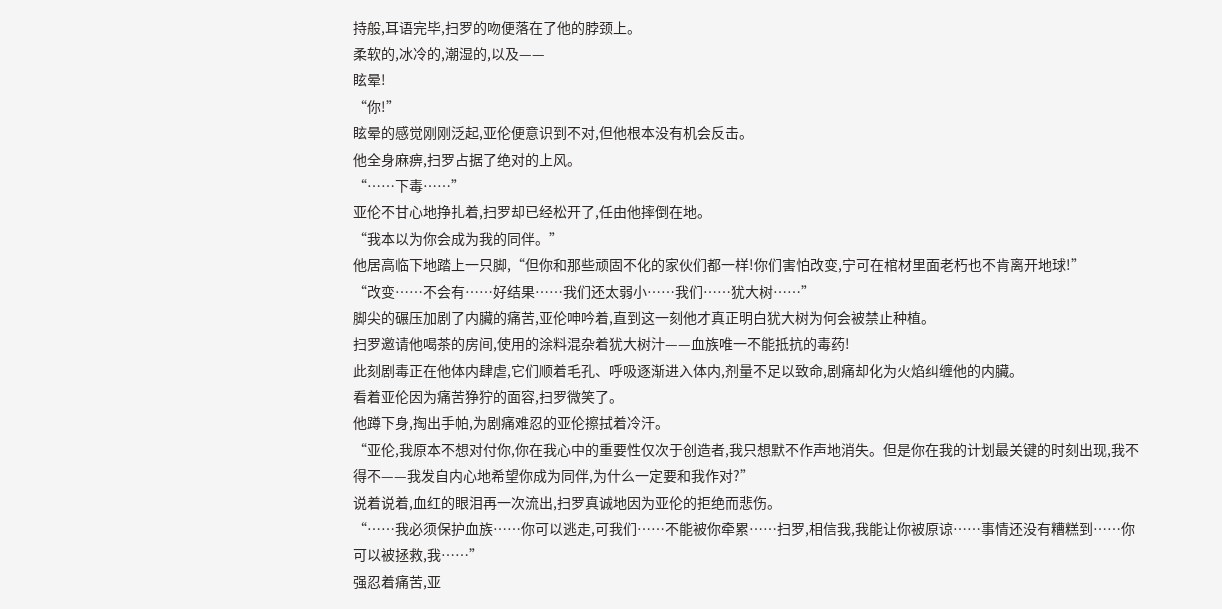持般,耳语完毕,扫罗的吻便落在了他的脖颈上。
柔软的,冰冷的,潮湿的,以及——
眩晕!
“你!”
眩晕的感觉刚刚泛起,亚伦便意识到不对,但他根本没有机会反击。
他全身麻痹,扫罗占据了绝对的上风。
“……下毒……”
亚伦不甘心地挣扎着,扫罗却已经松开了,任由他摔倒在地。
“我本以为你会成为我的同伴。”
他居高临下地踏上一只脚,“但你和那些顽固不化的家伙们都一样!你们害怕改变,宁可在棺材里面老朽也不肯离开地球!”
“改变……不会有……好结果……我们还太弱小……我们……犹大树……”
脚尖的碾压加剧了内臟的痛苦,亚伦呻吟着,直到这一刻他才真正明白犹大树为何会被禁止种植。
扫罗邀请他喝茶的房间,使用的涂料混杂着犹大树汁——血族唯一不能抵抗的毒药!
此刻剧毒正在他体内肆虐,它们顺着毛孔、呼吸逐渐进入体内,剂量不足以致命,剧痛却化为火焰纠缠他的内臟。
看着亚伦因为痛苦狰狞的面容,扫罗微笑了。
他蹲下身,掏出手帕,为剧痛难忍的亚伦擦拭着冷汗。
“亚伦,我原本不想对付你,你在我心中的重要性仅次于创造者,我只想默不作声地消失。但是你在我的计划最关键的时刻出现,我不得不——我发自内心地希望你成为同伴,为什么一定要和我作对?”
说着说着,血红的眼泪再一次流出,扫罗真诚地因为亚伦的拒绝而悲伤。
“……我必须保护血族……你可以逃走,可我们……不能被你牵累……扫罗,相信我,我能让你被原谅……事情还没有糟糕到……你可以被拯救,我……”
强忍着痛苦,亚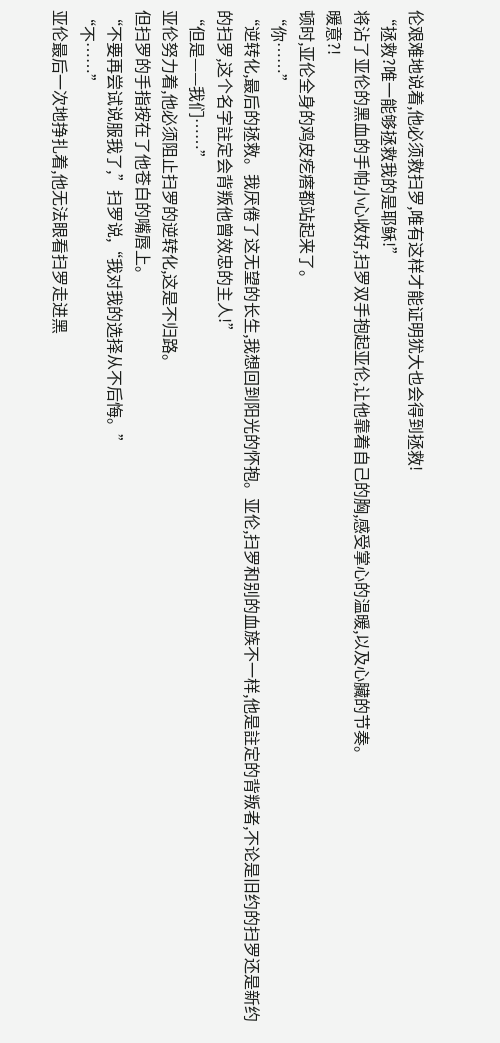伦艰难地说着,他必须救扫罗,唯有这样才能证明犹大也会得到拯救!
“拯救?唯一能够拯救我的是耶稣!”
将沾了亚伦的黑血的手帕小心收好,扫罗双手抱起亚伦,让他靠着自己的胸,感受掌心的温暖,以及心臟的节奏。
暖意?!
顿时,亚伦全身的鸡皮疙瘩都站起来了。
“你……”
“逆转化,最后的拯救。我厌倦了这无望的长生,我想回到阳光的怀抱。亚伦,扫罗和别的血族不一样,他是註定的背叛者,不论是旧约的扫罗还是新约的扫罗,这个名字註定会背叛他曾效忠的主人!”
“但是——我们……”
亚伦努力着,他必须阻止扫罗的逆转化,这是不归路。
但扫罗的手指按在了他苍白的嘴唇上。
“不要再尝试说服我了,”扫罗说,“我对我的选择从不后悔。”
“不……”
亚伦最后一次地挣扎着,他无法眼看扫罗走进黑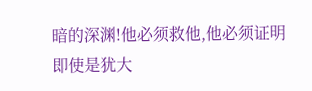暗的深渊!他必须救他,他必须证明即使是犹大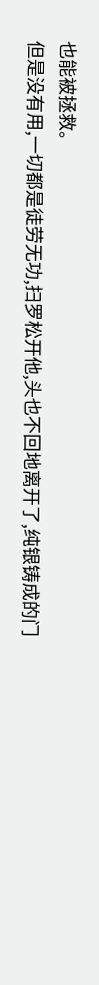也能被拯救。
但是没有用,一切都是徒劳无功,扫罗松开他,头也不回地离开了,纯银铸成的门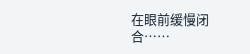在眼前缓慢闭合……